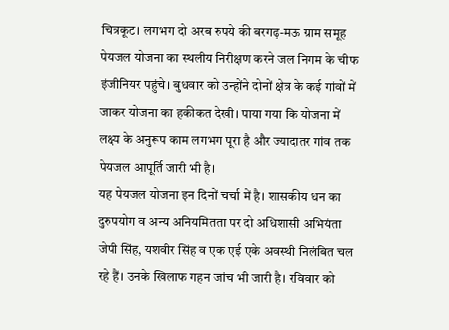चित्रकूट। लगभग दो अरब रुपये की बरगढ़-मऊ ग्राम समूह पेयजल योजना का स्थलीय निरीक्षण करने जल निगम के चीफ इंजीनियर पहुंचे। बुधवार को उन्होंने दोनों क्षेत्र के कई गांवों में जाकर योजना का हकीकत देखी। पाया गया कि योजना में लक्ष्य के अनुरूप काम लगभग पूरा है और ज्यादातर गांव तक पेयजल आपूर्ति जारी भी है।
यह पेयजल योजना इन दिनों चर्चा में है। शासकीय धन का दुरुपयोग व अन्य अनियमितता पर दो अधिशासी अभियंता जेपी सिंह, यशवीर सिंह व एक एई एके अवस्थी निलंबित चल रहे हैं। उनके खिलाफ गहन जांच भी जारी है। रविवार को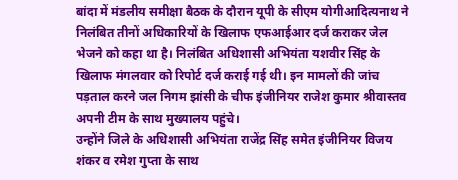बांदा में मंडलीय समीक्षा बैठक के दौरान यूपी के सीएम योगीआदित्यनाथ ने निलंबित तीनों अधिकारियों के खिलाफ एफआईआर दर्ज कराकर जेल भेजने को कहा था है। निलंबित अधिशासी अभियंता यशवीर सिंह के खिलाफ मंगलवार को रिपोर्ट दर्ज कराई गई थी। इन मामलों की जांच पड़ताल करने जल निगम झांसी के चीफ इंजीनियर राजेश कुमार श्रीवास्तव अपनी टीम के साथ मुख्यालय पहुंचे।
उन्होंने जिले के अधिशासी अभियंता राजेंद्र सिंह समेत इंजीनियर विजय शंकर व रमेश गुप्ता के साथ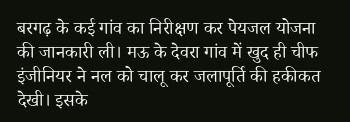बरगढ़ के कई गांव का निरीक्षण कर पेयजल योजना की जानकारी ली। मऊ के देवरा गांव में खुद ही चीफ इंजीनियर ने नल को चालू कर जलापूर्ति की हकीकत देखी। इसके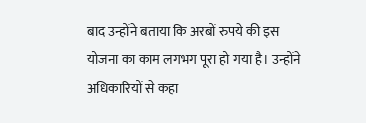बाद उन्होंने बताया कि अरबों रुपये की इस योजना का काम लगभग पूरा हो गया है। उन्होंने अधिकारियों से कहा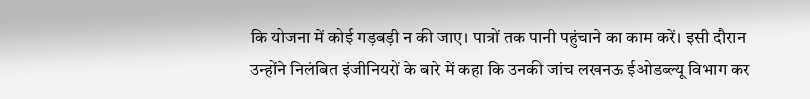कि योजना में कोई गड़बड़ी न की जाए। पात्रों तक पानी पहुंचाने का काम करें। इसी दौरान उन्होंने निलंबित इंजीनियरों के बारे में कहा कि उनकी जांच लखनऊ ईओडब्ल्यू विभाग कर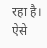रहा है। ऐसे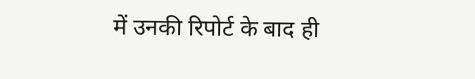में उनकी रिपोर्ट के बाद ही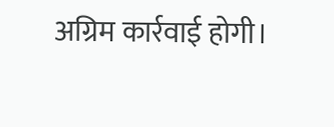अग्रिम कार्रवाई होगी।